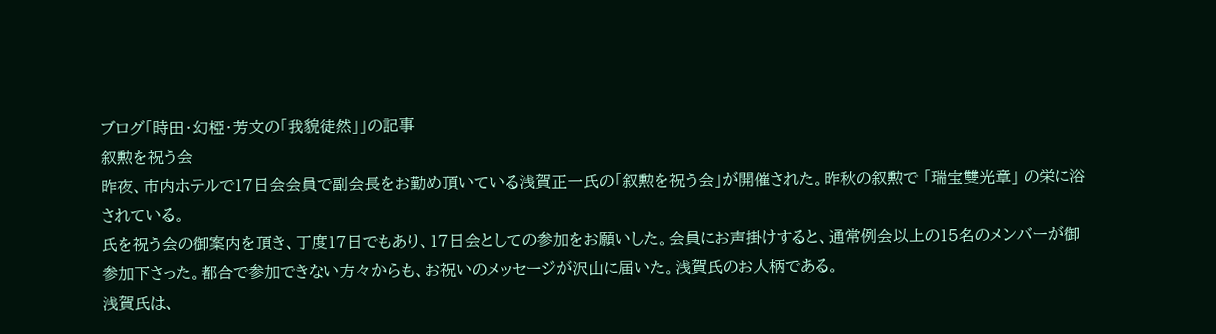ブログ「時田・幻椏・芳文の「我貌徒然」」の記事
叙勲を祝う会
昨夜、市内ホテルで17日会会員で副会長をお勤め頂いている浅賀正一氏の「叙勲を祝う会」が開催された。昨秋の叙勲で 「瑞宝雙光章」 の栄に浴されている。
氏を祝う会の御案内を頂き、丁度17日でもあり、17日会としての参加をお願いした。会員にお声掛けすると、通常例会以上の15名のメンバーが御参加下さった。都合で参加できない方々からも、お祝いのメッセージが沢山に届いた。浅賀氏のお人柄である。
浅賀氏は、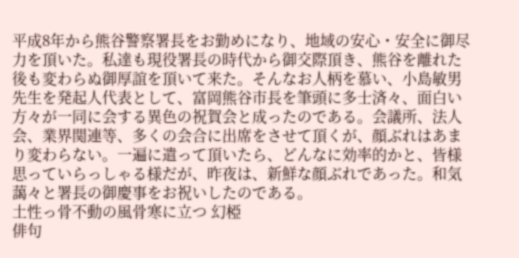平成8年から熊谷警察署長をお勤めになり、地域の安心・安全に御尽力を頂いた。私達も現役署長の時代から御交際頂き、熊谷を離れた後も変わらぬ御厚誼を頂いて来た。そんなお人柄を慕い、小島敏男先生を発起人代表として、富岡熊谷市長を筆頭に多士済々、面白い方々が一同に会する異色の祝賀会と成ったのである。会議所、法人会、業界関連等、多くの会合に出席をさせて頂くが、顔ぶれはあまり変わらない。一遍に遣って頂いたら、どんなに効率的かと、皆様思っていらっしゃる様だが、昨夜は、新鮮な顔ぶれであった。和気藹々と署長の御慶事をお祝いしたのである。
土性っ骨不動の風骨寒に立つ 幻椏
俳句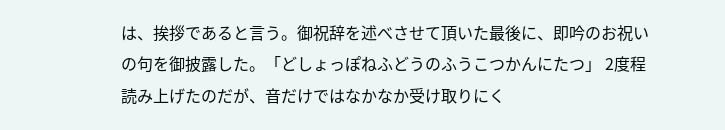は、挨拶であると言う。御祝辞を述べさせて頂いた最後に、即吟のお祝いの句を御披露した。「どしょっぽねふどうのふうこつかんにたつ」 2度程読み上げたのだが、音だけではなかなか受け取りにく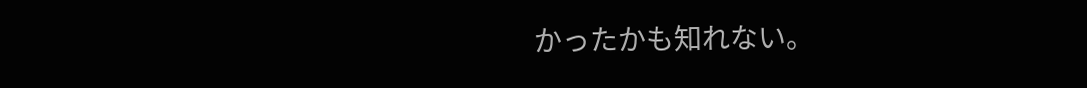かったかも知れない。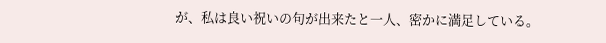が、私は良い祝いの句が出来たと一人、密かに満足している。